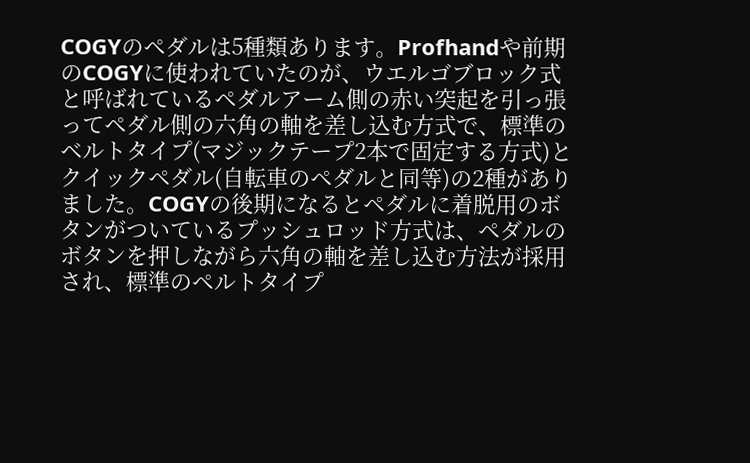COGYのペダルは5種類あります。Profhandや前期のCOGYに使われていたのが、ウエルゴブロック式と呼ばれているペダルアーム側の赤い突起を引っ張ってペダル側の六角の軸を差し込む方式で、標準のベルトタイプ(マジックテープ2本で固定する方式)とクイックペダル(自転車のペダルと同等)の2種がありました。COGYの後期になるとペダルに着脱用のボタンがついているプッシュロッド方式は、ペダルのボタンを押しながら六角の軸を差し込む方法が採用され、標準のペルトタイプ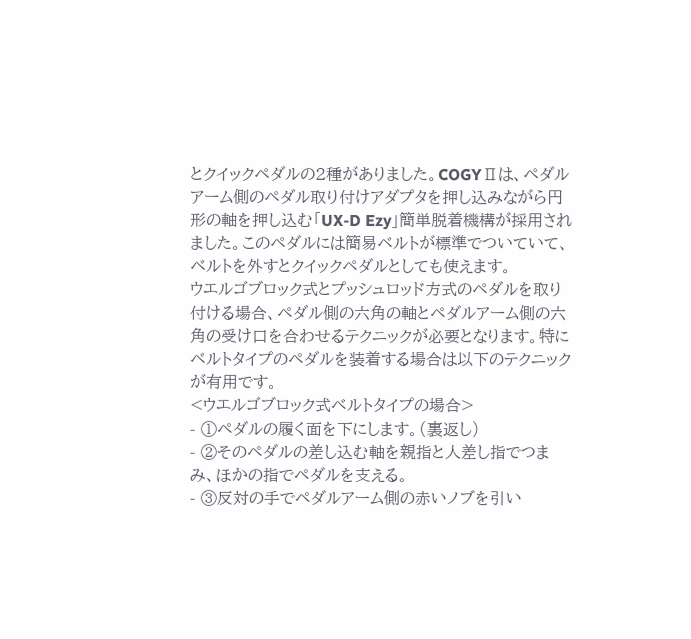とクイックペダルの2種がありました。COGYⅡは、ペダルアーム側のペダル取り付けアダプタを押し込みながら円形の軸を押し込む「UX-D Ezy」簡単脱着機構が採用されました。このペダルには簡易ベルトが標準でついていて、ベルトを外すとクイックペダルとしても使えます。
ウエルゴブロック式とプッシュロッド方式のペダルを取り付ける場合、ペダル側の六角の軸とペダルアーム側の六角の受け口を合わせるテクニックが必要となります。特にベルトタイプのペダルを装着する場合は以下のテクニックが有用です。
<ウエルゴブロック式ベルトタイプの場合>
- ①ペダルの履く面を下にします。(裏返し)
- ②そのペダルの差し込む軸を親指と人差し指でつまみ、ほかの指でペダルを支える。
- ③反対の手でペダルアーム側の赤いノブを引い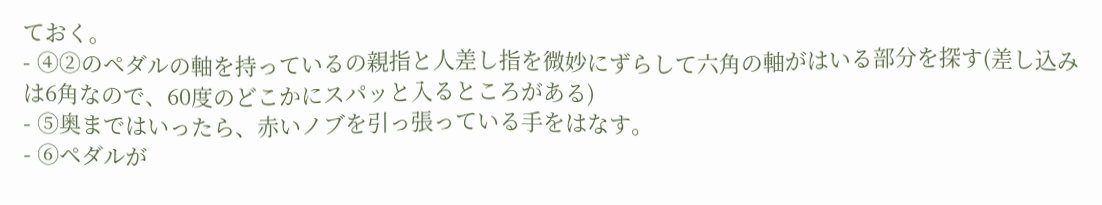ておく。
- ④②のペダルの軸を持っているの親指と人差し指を微妙にずらして六角の軸がはいる部分を探す(差し込みは6角なので、60度のどこかにスパッと入るところがある)
- ⑤奥まではいったら、赤いノブを引っ張っている手をはなす。
- ⑥ペダルが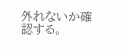外れないか確認する。